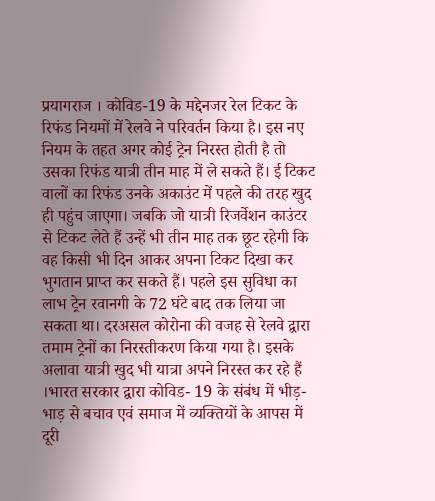प्रयागराज । कोविड-19 के मद्देनजर रेल टिकट के रिफंड नियमों में रेलवे ने परिवर्तन किया है। इस नए नियम के तहत अगर कोई ट्रेन निरस्त होती है तो उसका रिफंड यात्री तीन माह में ले सकते हैं। ई टिकट वालों का रिफंड उनके अकाउंट में पहले की तरह खुद ही पहुंच जाएगा। जबकि जो यात्री रिजर्वेशन काउंटर से टिकट लेते हैं उन्हें भी तीन माह तक छूट रहेगी कि वह किसी भी दिन आकर अपना टिकट दिखा कर भुगतान प्राप्त कर सकते हैं। पहले इस सुविधा का लाभ ट्रेन रवानगी के 72 घंटे बाद तक लिया जा सकता था। दरअसल कोरोना की वजह से रेलवे द्वारा तमाम ट्रेनों का निरस्तीकरण किया गया है। इसके अलावा यात्री खुद भी यात्रा अपने निरस्त कर रहे हैं ।भारत सरकार द्वारा कोविड- 19 के संबंध में भीड़-भाड़ से बचाव एवं समाज में व्यक्तियों के आपस में दूरी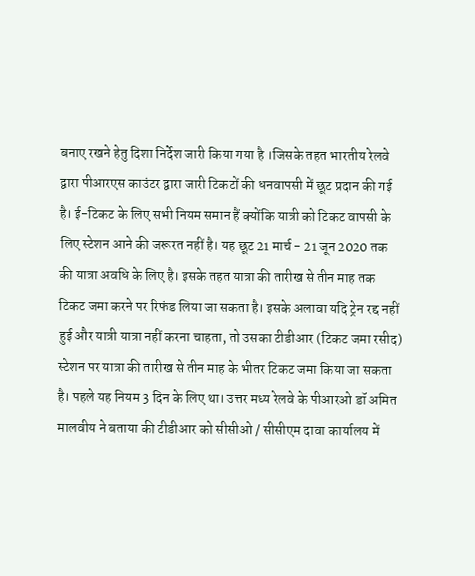बनाए रखने हेतु दिशा निर्देश जारी किया गया है ।जिसके तहत भारतीय रेलवे द्वारा पीआरएस काउंटर द्वारा जारी टिकटों की धनवापसी में छूट प्रदान की गई है। ई-टिकट के लिए सभी नियम समान हैं क्योंकि यात्री को टिकट वापसी के लिए स्टेशन आने की जरूरत नहीं है। यह छूट 21 मार्च - 21 जून 2020 तक की यात्रा अवधि के लिए है। इसके तहत यात्रा की तारीख से तीन माह तक टिकट जमा करने पर रिफंड लिया जा सकता है। इसके अलावा यदि ट्रेन रद्द नहीं हुई और यात्री यात्रा नहीं करना चाहता, तो उसका टीडीआर (टिकट जमा रसीद) स्टेशन पर यात्रा की तारीख से तीन माह के भीतर टिकट जमा किया जा सकता है। पहले यह नियम 3 दिन के लिए था। उत्तर मध्य रेलवे के पीआरओ डॉ अमित मालवीय ने बताया की टीडीआर को सीसीओ / सीसीएम दावा कार्यालय में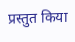प्रस्तुत किया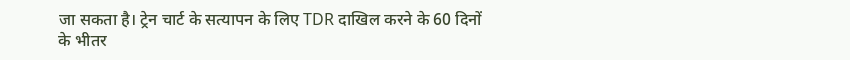जा सकता है। ट्रेन चार्ट के सत्यापन के लिए TDR दाखिल करने के 60 दिनों के भीतर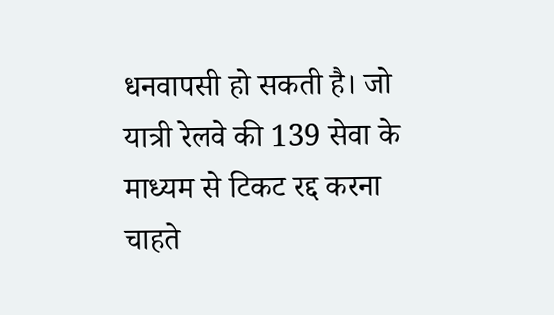धनवापसी हो सकती है। जो यात्री रेलवे की 139 सेवा के माध्यम से टिकट रद्द करना चाहते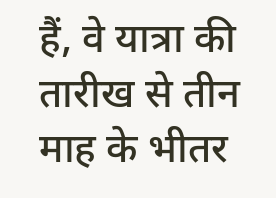हैं, वे यात्रा की तारीख से तीन माह के भीतर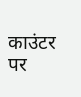काउंटर पर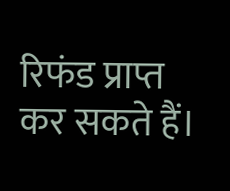रिफंड प्राप्त कर सकते हैं।